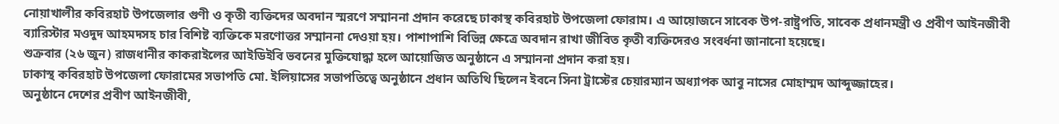নোয়াখালীর কবিরহাট উপজেলার গুণী ও কৃতী ব্যক্তিদের অবদান স্মরণে সম্মাননা প্রদান করেছে ঢাকাস্থ কবিরহাট উপজেলা ফোরাম। এ আয়োজনে সাবেক উপ-রাষ্ট্রপতি, সাবেক প্রধানমন্ত্রী ও প্রবীণ আইনজীবী ব্যারিস্টার মওদুদ আহমদসহ চার বিশিষ্ট ব্যক্তিকে মরণোত্তর সম্মাননা দেওয়া হয়। পাশাপাশি বিভিন্ন ক্ষেত্রে অবদান রাখা জীবিত কৃতী ব্যক্তিদেরও সংবর্ধনা জানানো হয়েছে।
শুক্রবার (২৬ জুন) রাজধানীর কাকরাইলের আইডিইবি ভবনের মুক্তিযোদ্ধা হলে আয়োজিত অনুষ্ঠানে এ সম্মাননা প্রদান করা হয়।
ঢাকাস্থ কবিরহাট উপজেলা ফোরামের সভাপতি মো. ইলিয়াসের সভাপতিত্বে অনুষ্ঠানে প্রধান অতিথি ছিলেন ইবনে সিনা ট্রাস্টের চেয়ারম্যান অধ্যাপক আবু নাসের মোহাম্মদ আব্দুজ্জাহের।
অনুষ্ঠানে দেশের প্রবীণ আইনজীবী,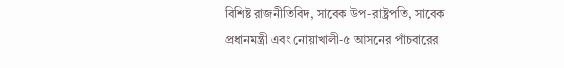বিশিষ্ট রাজনীতিবিদ, সাবেক উপ-রাষ্ট্রপতি, সাবেক প্রধানমন্ত্রী এবং নোয়াখালী-৫ আসনের পাঁচবারের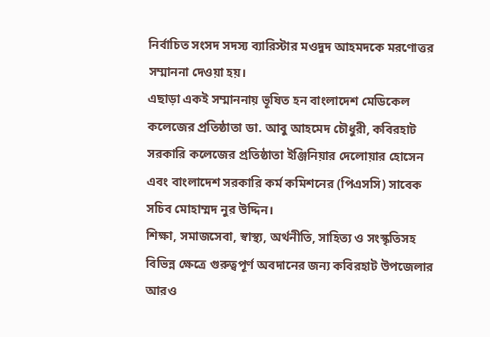নির্বাচিত সংসদ সদস্য ব্যারিস্টার মওদুদ আহমদকে মরণোত্তর সম্মাননা দেওয়া হয়।
এছাড়া একই সম্মাননায় ভূষিত হন বাংলাদেশ মেডিকেল কলেজের প্রতিষ্ঠাতা ডা. আবু আহমেদ চৌধুরী, কবিরহাট সরকারি কলেজের প্রতিষ্ঠাতা ইঞ্জিনিয়ার দেলোয়ার হোসেন এবং বাংলাদেশ সরকারি কর্ম কমিশনের (পিএসসি) সাবেক সচিব মোহাম্মদ নুর উদ্দিন।
শিক্ষা, সমাজসেবা, স্বাস্থ্য, অর্থনীতি, সাহিত্য ও সংস্কৃতিসহ বিভিন্ন ক্ষেত্রে গুরুত্বপূর্ণ অবদানের জন্য কবিরহাট উপজেলার আরও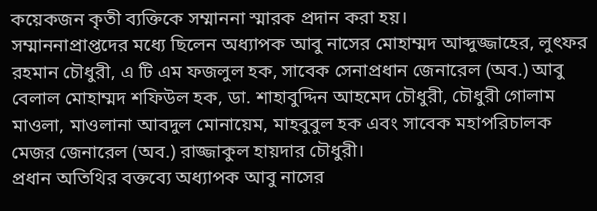কয়েকজন কৃতী ব্যক্তিকে সম্মাননা স্মারক প্রদান করা হয়।
সম্মাননাপ্রাপ্তদের মধ্যে ছিলেন অধ্যাপক আবু নাসের মোহাম্মদ আব্দুজ্জাহের, লুৎফর রহমান চৌধুরী, এ টি এম ফজলুল হক, সাবেক সেনাপ্রধান জেনারেল (অব.) আবু বেলাল মোহাম্মদ শফিউল হক, ডা. শাহাবুদ্দিন আহমেদ চৌধুরী, চৌধুরী গোলাম মাওলা, মাওলানা আবদুল মোনায়েম, মাহবুবুল হক এবং সাবেক মহাপরিচালক মেজর জেনারেল (অব.) রাজ্জাকুল হায়দার চৌধুরী।
প্রধান অতিথির বক্তব্যে অধ্যাপক আবু নাসের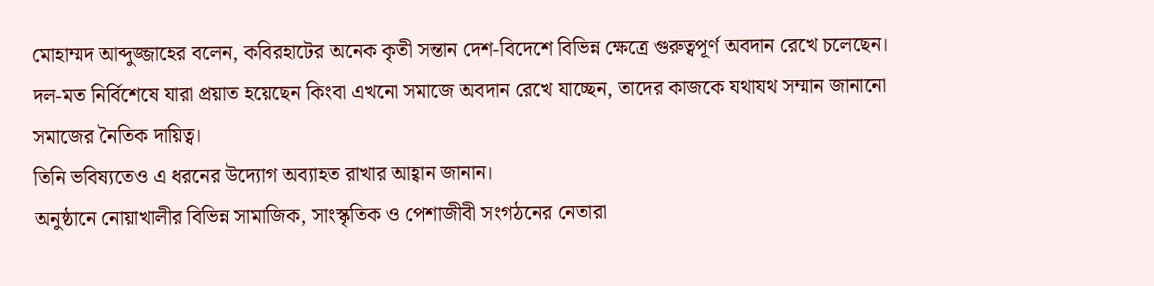মোহাম্মদ আব্দুজ্জাহের বলেন, কবিরহাটের অনেক কৃতী সন্তান দেশ-বিদেশে বিভিন্ন ক্ষেত্রে গুরুত্বপূর্ণ অবদান রেখে চলেছেন। দল-মত নির্বিশেষে যারা প্রয়াত হয়েছেন কিংবা এখনো সমাজে অবদান রেখে যাচ্ছেন, তাদের কাজকে যথাযথ সম্মান জানানো সমাজের নৈতিক দায়িত্ব।
তিনি ভবিষ্যতেও এ ধরনের উদ্যোগ অব্যাহত রাখার আহ্বান জানান।
অনুষ্ঠানে নোয়াখালীর বিভিন্ন সামাজিক, সাংস্কৃতিক ও পেশাজীবী সংগঠনের নেতারা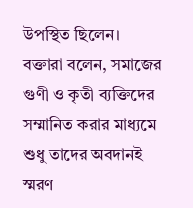উপস্থিত ছিলেন।
বক্তারা বলেন, সমাজের গুণী ও কৃতী ব্যক্তিদের সম্মানিত করার মাধ্যমে শুধু তাদের অবদানই স্মরণ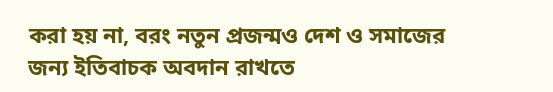করা হয় না, বরং নতুন প্রজন্মও দেশ ও সমাজের জন্য ইতিবাচক অবদান রাখতে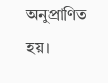অনুপ্রাণিত হয়।